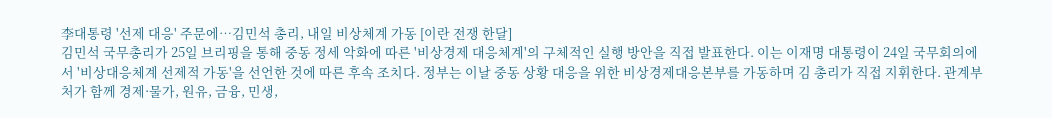李대통령 '선제 대응' 주문에…김민석 총리, 내일 비상체계 가동 [이란 전쟁 한달]
김민석 국무총리가 25일 브리핑을 통해 중동 정세 악화에 따른 '비상경제 대응체계'의 구체적인 실행 방안을 직접 발표한다. 이는 이재명 대통령이 24일 국무회의에서 '비상대응체계 선제적 가동'을 선언한 것에 따른 후속 조치다. 정부는 이날 중동 상황 대응을 위한 비상경제대응본부를 가동하며 김 총리가 직접 지휘한다. 관계부처가 함께 경제·물가, 원유, 금융, 민생,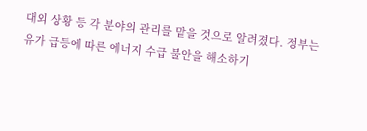대외 상황 등 각 분야의 관리를 맡을 것으로 알려졌다. 정부는 유가 급등에 따른 에너지 수급 불안을 해소하기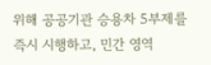위해 공공기관 승용차 5부제를 즉시 시행하고, 민간 영역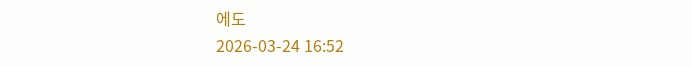에도
2026-03-24 16:52